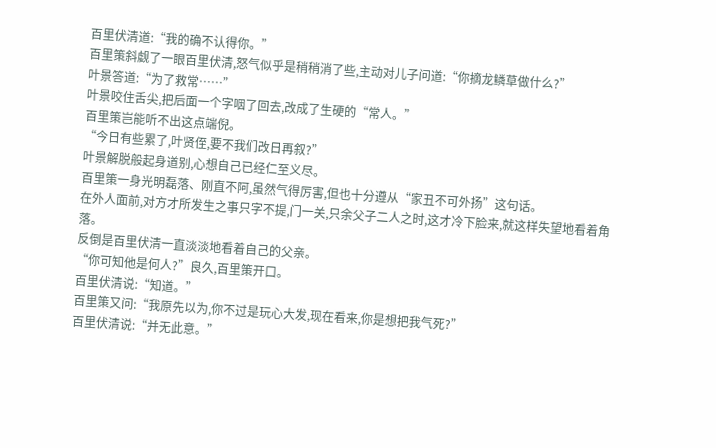百里伏清道:“我的确不认得你。”
百里策斜觑了一眼百里伏清,怒气似乎是稍稍消了些,主动对儿子问道:“你摘龙鳞草做什么?”
叶景答道:“为了救常……”
叶景咬住舌尖,把后面一个字咽了回去,改成了生硬的“常人。”
百里策岂能听不出这点端倪。
“今日有些累了,叶贤侄,要不我们改日再叙?”
叶景解脱般起身道别,心想自己已经仁至义尽。
百里策一身光明磊落、刚直不阿,虽然气得厉害,但也十分遵从“家丑不可外扬”这句话。
在外人面前,对方才所发生之事只字不提,门一关,只余父子二人之时,这才冷下脸来,就这样失望地看着角落。
反倒是百里伏清一直淡淡地看着自己的父亲。
“你可知他是何人?”良久,百里策开口。
百里伏清说:“知道。”
百里策又问:“我原先以为,你不过是玩心大发,现在看来,你是想把我气死?”
百里伏清说:“并无此意。”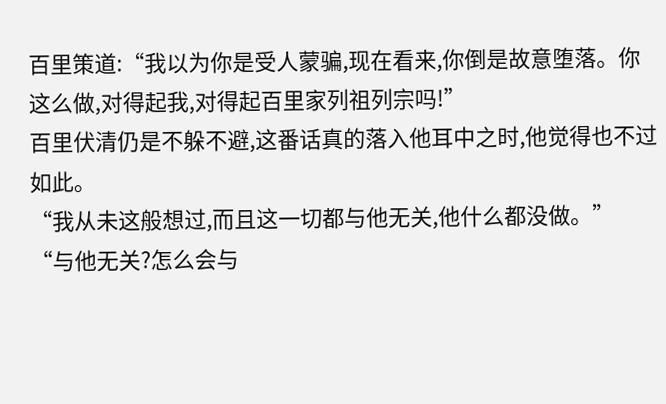百里策道:“我以为你是受人蒙骗,现在看来,你倒是故意堕落。你这么做,对得起我,对得起百里家列祖列宗吗!”
百里伏清仍是不躲不避,这番话真的落入他耳中之时,他觉得也不过如此。
“我从未这般想过,而且这一切都与他无关,他什么都没做。”
“与他无关?怎么会与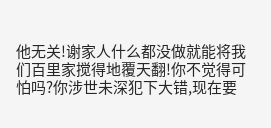他无关!谢家人什么都没做就能将我们百里家搅得地覆天翻!你不觉得可怕吗?你涉世未深犯下大错,现在要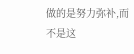做的是努力弥补,而不是这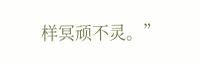样冥顽不灵。”